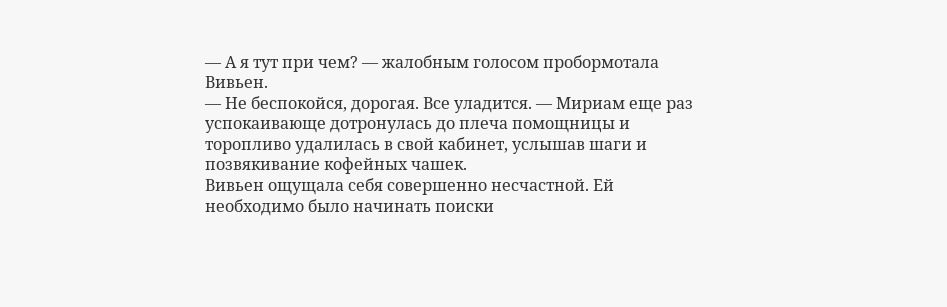— А я тут при чем? — жалобным голосом пробормотала Вивьен.
— Не беспокойся, дорогая. Все уладится. — Мириам еще раз успокаивающе дотронулась до плеча помощницы и торопливо удалилась в свой кабинет, услышав шаги и позвякивание кофейных чашек.
Вивьен ощущала себя совершенно несчастной. Ей необходимо было начинать поиски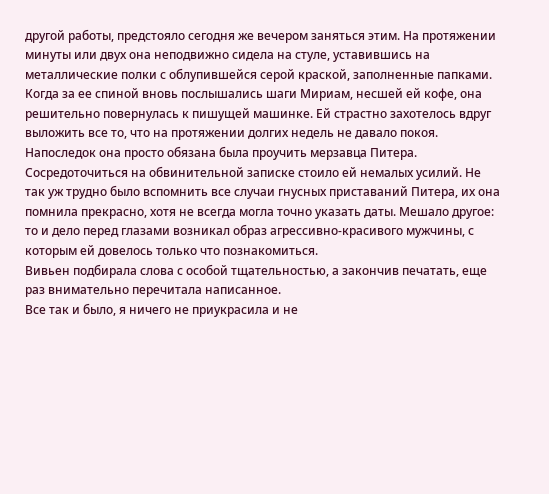другой работы, предстояло сегодня же вечером заняться этим. На протяжении минуты или двух она неподвижно сидела на стуле, уставившись на металлические полки с облупившейся серой краской, заполненные папками. Когда за ее спиной вновь послышались шаги Мириам, несшей ей кофе, она решительно повернулась к пишущей машинке. Ей страстно захотелось вдруг выложить все то, что на протяжении долгих недель не давало покоя. Напоследок она просто обязана была проучить мерзавца Питера.
Сосредоточиться на обвинительной записке стоило ей немалых усилий. Не так уж трудно было вспомнить все случаи гнусных приставаний Питера, их она помнила прекрасно, хотя не всегда могла точно указать даты. Мешало другое: то и дело перед глазами возникал образ агрессивно-красивого мужчины, с которым ей довелось только что познакомиться.
Вивьен подбирала слова с особой тщательностью, а закончив печатать, еще раз внимательно перечитала написанное.
Все так и было, я ничего не приукрасила и не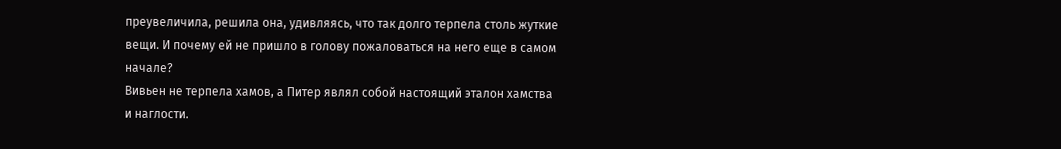преувеличила, решила она, удивляясь, что так долго терпела столь жуткие вещи. И почему ей не пришло в голову пожаловаться на него еще в самом начале?
Вивьен не терпела хамов, а Питер являл собой настоящий эталон хамства и наглости.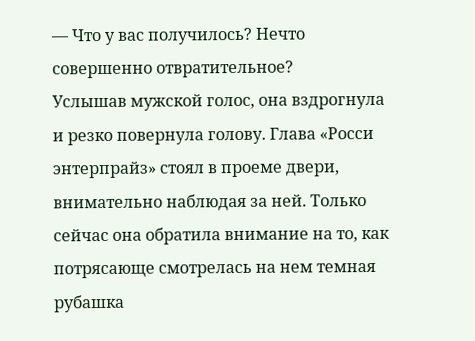— Что у вас получилось? Нечто совершенно отвратительное?
Услышав мужской голос, она вздрогнула и резко повернула голову. Глава «Росси энтерпрайз» стоял в проеме двери, внимательно наблюдая за ней. Только сейчас она обратила внимание на то, как потрясающе смотрелась на нем темная рубашка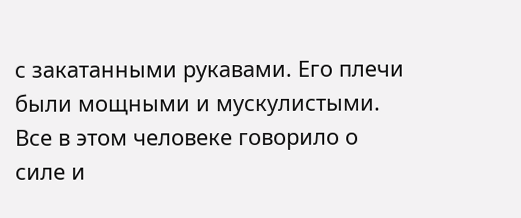с закатанными рукавами. Его плечи были мощными и мускулистыми. Все в этом человеке говорило о силе и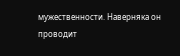мужественности. Наверняка он проводит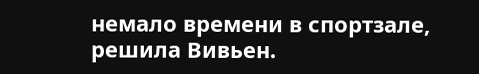немало времени в спортзале, решила Вивьен.